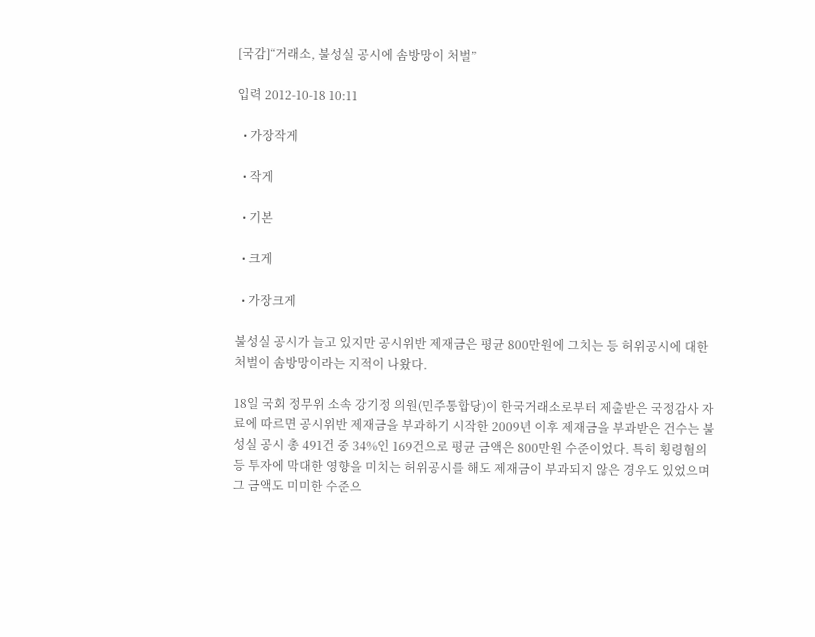[국감]“거래소, 불성실 공시에 솜방망이 처벌”

입력 2012-10-18 10:11

  • 가장작게

  • 작게

  • 기본

  • 크게

  • 가장크게

불성실 공시가 늘고 있지만 공시위반 제재금은 평균 800만원에 그치는 등 허위공시에 대한 처벌이 솜방망이라는 지적이 나왔다.

18일 국회 정무위 소속 강기정 의원(민주통합당)이 한국거래소로부터 제출받은 국정감사 자료에 따르면 공시위반 제재금을 부과하기 시작한 2009년 이후 제재금을 부과받은 건수는 불성실 공시 총 491건 중 34%인 169건으로 평균 금액은 800만원 수준이었다. 특히 횡령혐의 등 투자에 막대한 영향을 미치는 허위공시를 해도 제재금이 부과되지 않은 경우도 있었으며 그 금액도 미미한 수준으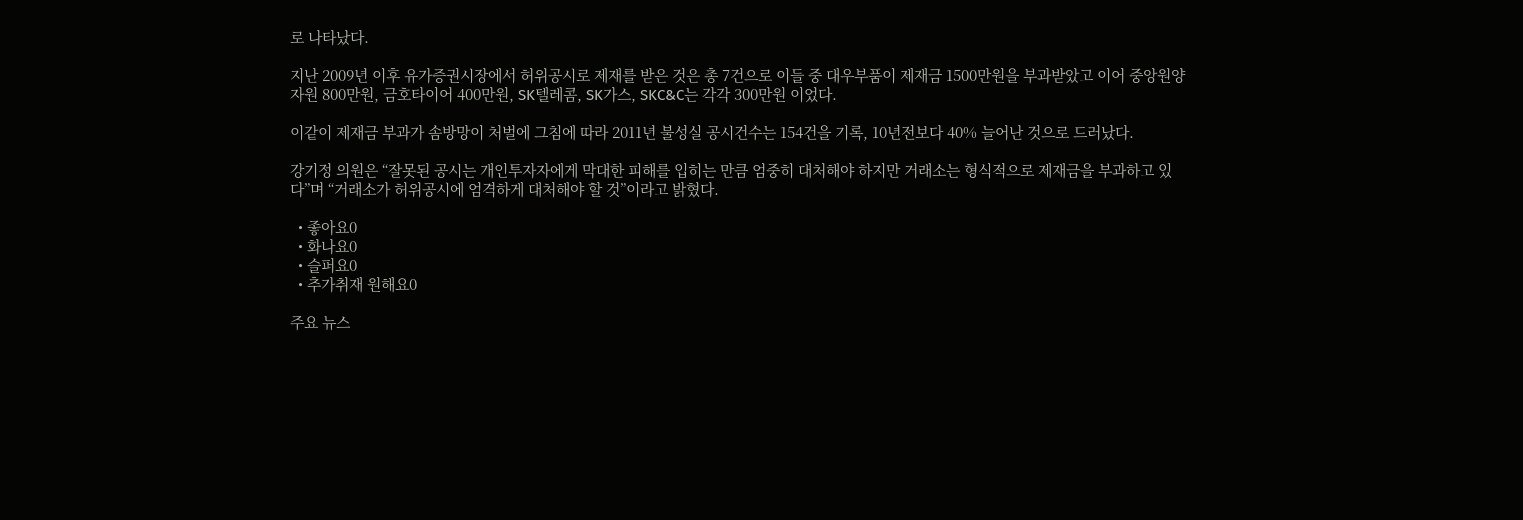로 나타났다.

지난 2009년 이후 유가증권시장에서 허위공시로 제재를 받은 것은 총 7건으로 이들 중 대우부품이 제재금 1500만원을 부과받았고 이어 중앙원양자원 800만원, 금호타이어 400만원, SK텔레콤, SK가스, SKC&C는 각각 300만원 이었다.

이같이 제재금 부과가 솜방망이 처벌에 그침에 따라 2011년 불성실 공시건수는 154건을 기록, 10년전보다 40% 늘어난 것으로 드러났다.

강기정 의원은 “잘못된 공시는 개인투자자에게 막대한 피해를 입히는 만큼 엄중히 대처해야 하지만 거래소는 형식적으로 제재금을 부과하고 있다”며 “거래소가 허위공시에 엄격하게 대처해야 할 것”이라고 밝혔다.

  • 좋아요0
  • 화나요0
  • 슬퍼요0
  • 추가취재 원해요0

주요 뉴스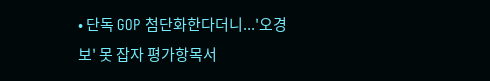• 단독 GOP 첨단화한다더니...'오경보' 못 잡자 평가항목서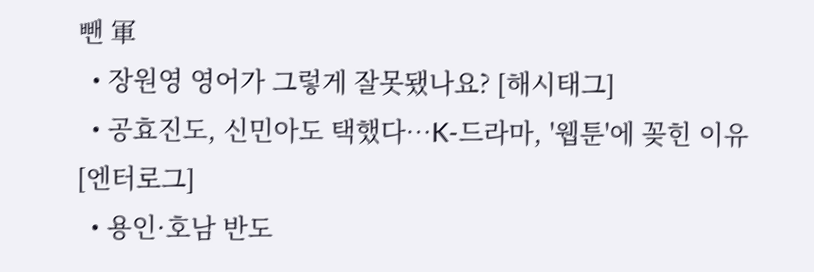뺀 軍
  • 장원영 영어가 그렇게 잘못됐나요? [해시태그]
  • 공효진도, 신민아도 택했다⋯K-드라마, '웹툰'에 꽂힌 이유 [엔터로그]
  • 용인·호남 반도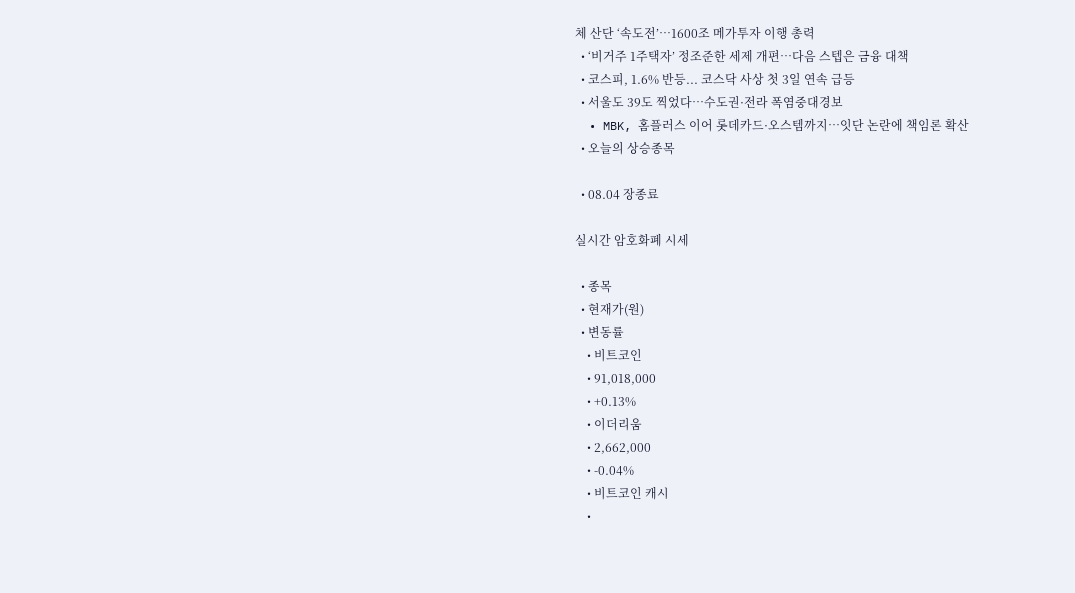체 산단 ‘속도전’…1600조 메가투자 이행 총력
  • ‘비거주 1주택자’ 정조준한 세제 개편…다음 스텝은 금융 대책
  • 코스피, 1.6% 반등... 코스닥 사상 첫 3일 연속 급등
  • 서울도 39도 찍었다…수도권·전라 폭염중대경보
  • MBK, 홈플러스 이어 롯데카드·오스템까지…잇단 논란에 책임론 확산
  • 오늘의 상승종목

  • 08.04 장종료

실시간 암호화폐 시세

  • 종목
  • 현재가(원)
  • 변동률
    • 비트코인
    • 91,018,000
    • +0.13%
    • 이더리움
    • 2,662,000
    • -0.04%
    • 비트코인 캐시
    •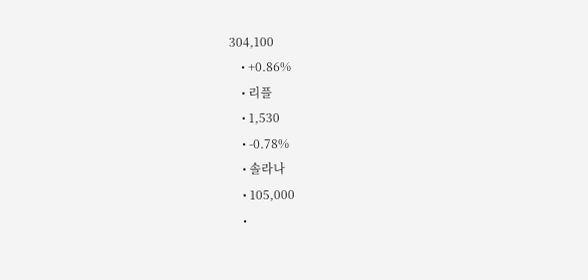304,100
    • +0.86%
    • 리플
    • 1,530
    • -0.78%
    • 솔라나
    • 105,000
    •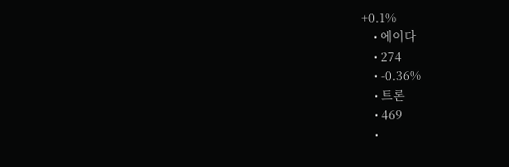+0.1%
    • 에이다
    • 274
    • -0.36%
    • 트론
    • 469
    •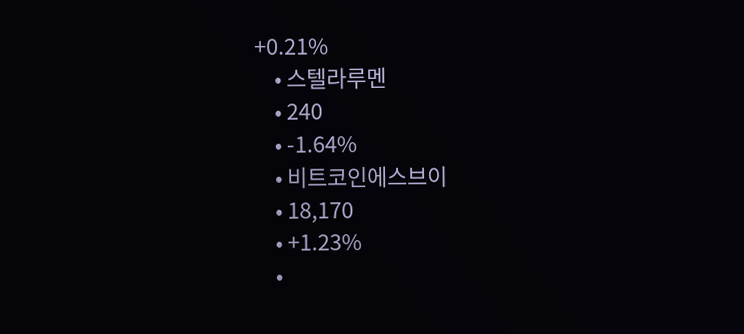+0.21%
    • 스텔라루멘
    • 240
    • -1.64%
    • 비트코인에스브이
    • 18,170
    • +1.23%
    •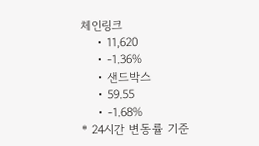체인링크
    • 11,620
    • -1.36%
    • 샌드박스
    • 59.55
    • -1.68%
* 24시간 변동률 기준